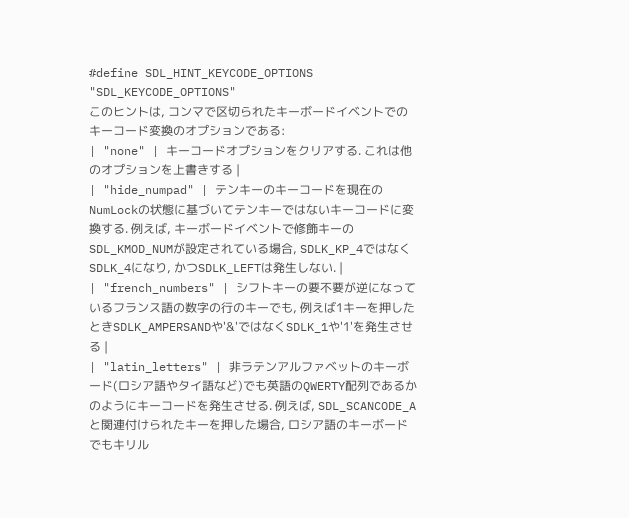#define SDL_HINT_KEYCODE_OPTIONS "SDL_KEYCODE_OPTIONS"
このヒントは, コンマで区切られたキーボードイベントでのキーコード変換のオプションである:
| "none" | キーコードオプションをクリアする. これは他のオプションを上書きする |
| "hide_numpad" | テンキーのキーコードを現在のNumLockの状態に基づいてテンキーではないキーコードに変換する. 例えば, キーボードイベントで修飾キーのSDL_KMOD_NUMが設定されている場合, SDLK_KP_4ではなくSDLK_4になり, かつSDLK_LEFTは発生しない. |
| "french_numbers" | シフトキーの要不要が逆になっているフランス語の数字の行のキーでも, 例えば1キーを押したときSDLK_AMPERSANDや'&'ではなくSDLK_1や'1'を発生させる |
| "latin_letters" | 非ラテンアルファベットのキーボード(ロシア語やタイ語など)でも英語のQWERTY配列であるかのようにキーコードを発生させる. 例えば, SDL_SCANCODE_Aと関連付けられたキーを押した場合, ロシア語のキーボードでもキリル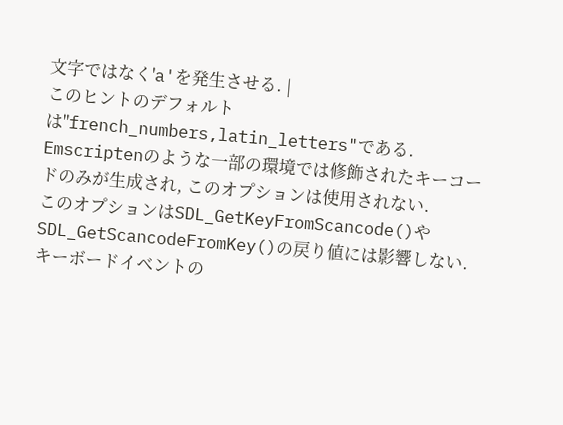文字ではなく'a'を発生させる. |
このヒントのデフォルトは"french_numbers,latin_letters"である.
Emscriptenのような一部の環境では修飾されたキーコードのみが生成され, このオプションは使用されない.
このオプションはSDL_GetKeyFromScancode()やSDL_GetScancodeFromKey()の戻り値には影響しない. キーボードイベントの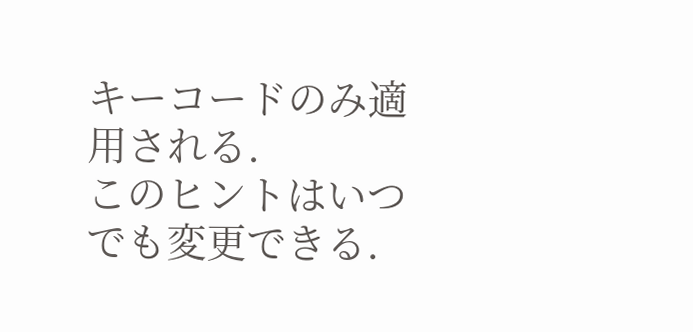キーコードのみ適用される.
このヒントはいつでも変更できる.